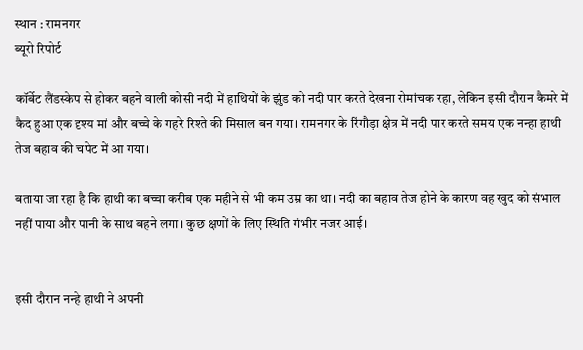स्थान : रामनगर
ब्यूरो रिपोर्ट

कॉर्बेट लैंडस्केप से होकर बहने वाली कोसी नदी में हाथियों के झुंड को नदी पार करते देखना रोमांचक रहा, लेकिन इसी दौरान कैमरे में कैद हुआ एक दृश्य मां और बच्चे के गहरे रिश्ते की मिसाल बन गया। रामनगर के रिंगौड़ा क्षेत्र में नदी पार करते समय एक नन्हा हाथी तेज बहाव की चपेट में आ गया।

बताया जा रहा है कि हाथी का बच्चा करीब एक महीने से भी कम उम्र का था। नदी का बहाव तेज होने के कारण वह खुद को संभाल नहीं पाया और पानी के साथ बहने लगा। कुछ क्षणों के लिए स्थिति गंभीर नजर आई।


इसी दौरान नन्हे हाथी ने अपनी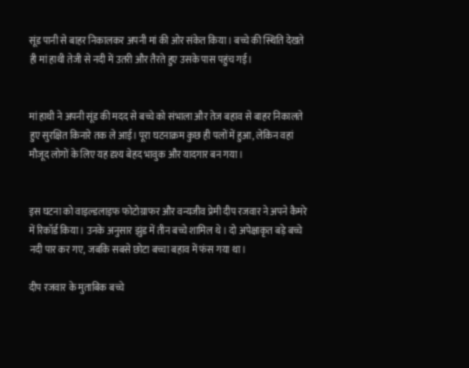सूंड पानी से बाहर निकालकर अपनी मां की ओर संकेत किया। बच्चे की स्थिति देखते ही मां हाथी तेजी से नदी में उतरी और तैरते हुए उसके पास पहुंच गई।


मां हाथी ने अपनी सूंड की मदद से बच्चे को संभाला और तेज बहाव से बाहर निकालते हुए सुरक्षित किनारे तक ले आई। पूरा घटनाक्रम कुछ ही पलों में हुआ, लेकिन वहां मौजूद लोगों के लिए यह दृश्य बेहद भावुक और यादगार बन गया।


इस घटना को वाइल्डलाइफ फोटोग्राफर और वन्यजीव प्रेमी दीप रजवार ने अपने कैमरे में रिकॉर्ड किया। उनके अनुसार झुंड में तीन बच्चे शामिल थे। दो अपेक्षाकृत बड़े बच्चे नदी पार कर गए, जबकि सबसे छोटा बच्चा बहाव में फंस गया था।

दीप रजवार के मुताबिक बच्चे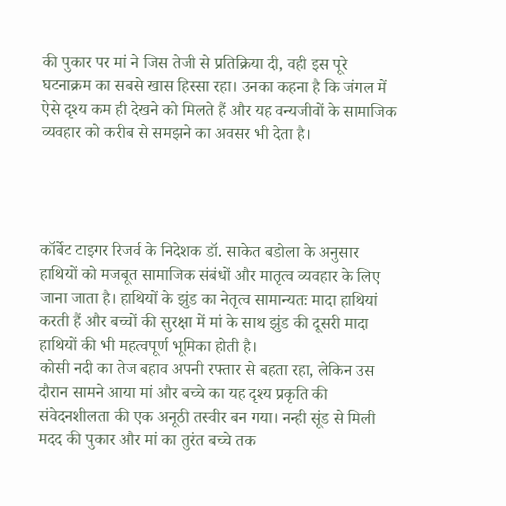की पुकार पर मां ने जिस तेजी से प्रतिक्रिया दी, वही इस पूरे घटनाक्रम का सबसे खास हिस्सा रहा। उनका कहना है कि जंगल में ऐसे दृश्य कम ही देखने को मिलते हैं और यह वन्यजीवों के सामाजिक व्यवहार को करीब से समझने का अवसर भी देता है।




कॉर्बेट टाइगर रिजर्व के निदेशक डॉ. साकेत बडोला के अनुसार हाथियों को मजबूत सामाजिक संबंधों और मातृत्व व्यवहार के लिए जाना जाता है। हाथियों के झुंड का नेतृत्व सामान्यतः मादा हाथियां करती हैं और बच्चों की सुरक्षा में मां के साथ झुंड की दूसरी मादा हाथियों की भी महत्वपूर्ण भूमिका होती है।
कोसी नदी का तेज बहाव अपनी रफ्तार से बहता रहा, लेकिन उस दौरान सामने आया मां और बच्चे का यह दृश्य प्रकृति की संवेदनशीलता की एक अनूठी तस्वीर बन गया। नन्ही सूंड से मिली मदद की पुकार और मां का तुरंत बच्चे तक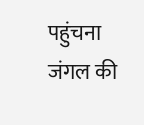पहुंचना जंगल की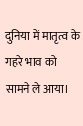दुनिया में मातृत्व के गहरे भाव को सामने ले आया।